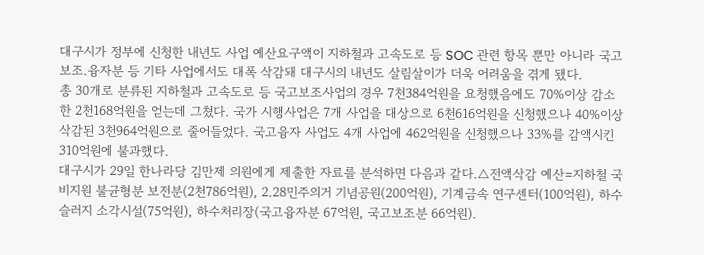대구시가 정부에 신청한 내년도 사업 예산요구액이 지하철과 고속도로 등 SOC 관련 항목 뿐만 아니라 국고보조.융자분 등 기타 사업에서도 대폭 삭감돼 대구시의 내년도 살림살이가 더욱 어려움을 겪게 됐다.
총 30개로 분류된 지하철과 고속도로 등 국고보조사업의 경우 7천384억원을 요청했음에도 70%이상 감소한 2천168억원을 얻는데 그쳤다. 국가 시행사업은 7개 사업을 대상으로 6천616억원을 신청했으나 40%이상 삭감된 3천964억원으로 줄어들었다. 국고융자 사업도 4개 사업에 462억원을 신청했으나 33%를 감액시킨 310억원에 불과했다.
대구시가 29일 한나라당 김만제 의원에게 제출한 자료를 분석하면 다음과 같다.△전액삭감 예산=지하철 국비지원 불균형분 보전분(2천786억원), 2.28민주의거 기념공원(200억원), 기계금속 연구센터(100억원), 하수슬러지 소각시설(75억원), 하수처리장(국고융자분 67억원, 국고보조분 66억원).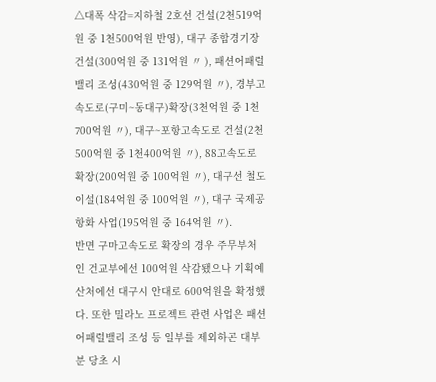△대폭 삭감=지하철 2호선 건설(2천519억원 중 1천500억원 반영), 대구 종합경기장 건설(300억원 중 131억원 〃 ), 패션어패럴밸리 조성(430억원 중 129억원 〃), 경부고속도로(구미~동대구)확장(3천억원 중 1천700억원 〃), 대구~포항고속도로 건설(2천500억원 중 1천400억원 〃), 88고속도로 확장(200억원 중 100억원 〃), 대구선 철도이설(184억원 중 100억원 〃), 대구 국제공항화 사업(195억원 중 164억원 〃).
반면 구마고속도로 확장의 경우 주무부처인 건교부에선 100억원 삭감됐으나 기획예산처에선 대구시 안대로 600억원을 확정했다. 또한 밀라노 프로젝트 관련 사업은 패션어패럴밸리 조성 등 일부를 제외하곤 대부분 당초 시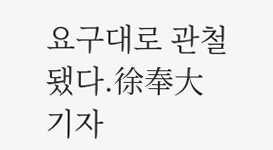요구대로 관철됐다.徐奉大기자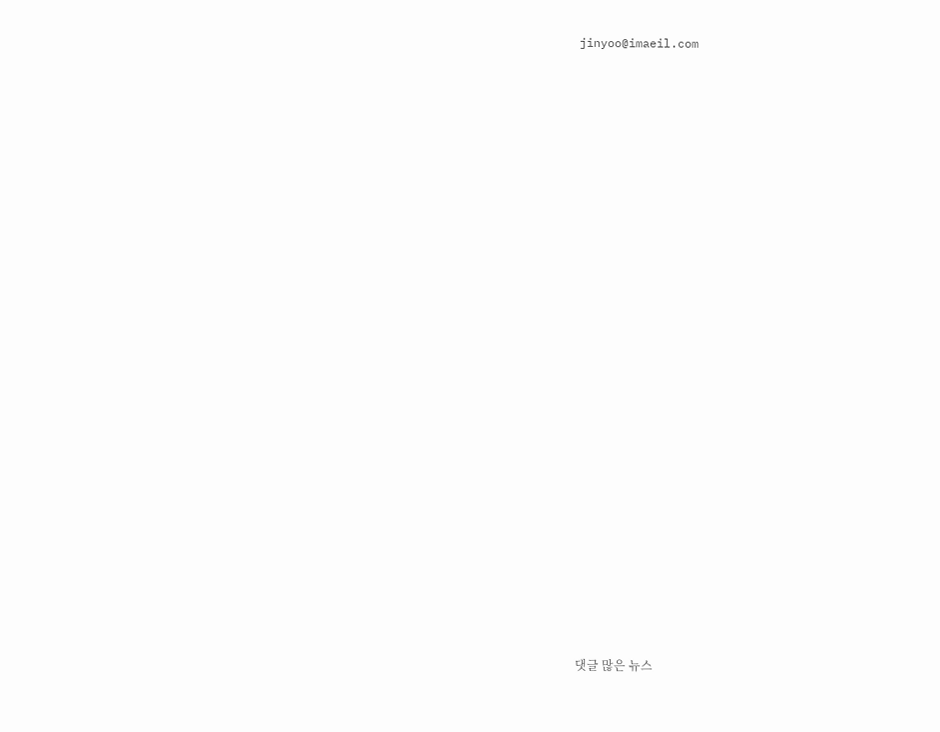jinyoo@imaeil.com





























댓글 많은 뉴스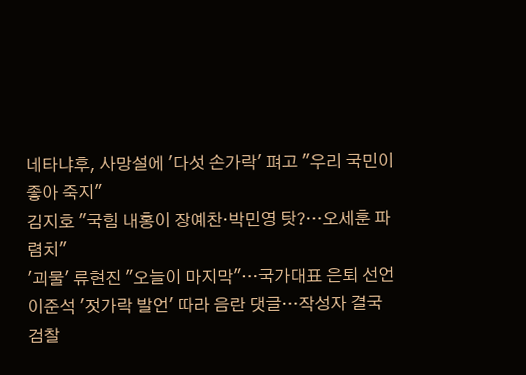네타냐후, 사망설에 '다섯 손가락' 펴고 "우리 국민이 좋아 죽지"
김지호 "국힘 내홍이 장예찬·박민영 탓?…오세훈 파렴치"
'괴물' 류현진 "오늘이 마지막"…국가대표 은퇴 선언
이준석 '젓가락 발언' 따라 음란 댓글…작성자 결국 검찰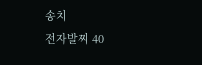송치
전자발찌 40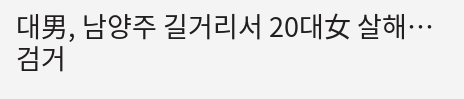대男, 남양주 길거리서 20대女 살해…검거